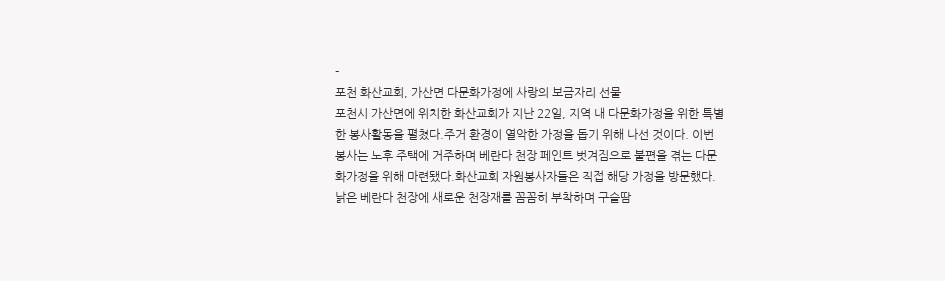-
포천 화산교회, 가산면 다문화가정에 사랑의 보금자리 선물
포천시 가산면에 위치한 화산교회가 지난 22일, 지역 내 다문화가정을 위한 특별한 봉사활동을 펼쳤다.주거 환경이 열악한 가정을 돕기 위해 나선 것이다. 이번 봉사는 노후 주택에 거주하며 베란다 천장 페인트 벗겨짐으로 불편을 겪는 다문화가정을 위해 마련됐다.화산교회 자원봉사자들은 직접 해당 가정을 방문했다. 낡은 베란다 천장에 새로운 천장재를 꼼꼼히 부착하며 구슬땀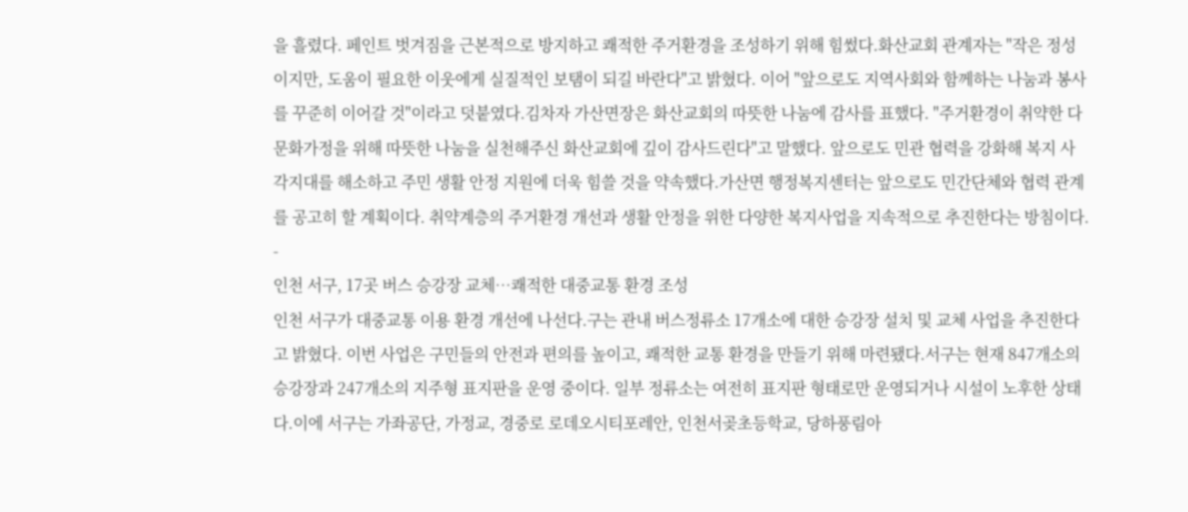을 흘렸다. 페인트 벗겨짐을 근본적으로 방지하고 쾌적한 주거환경을 조성하기 위해 힘썼다.화산교회 관계자는 "작은 정성이지만, 도움이 필요한 이웃에게 실질적인 보탬이 되길 바란다"고 밝혔다. 이어 "앞으로도 지역사회와 함께하는 나눔과 봉사를 꾸준히 이어갈 것"이라고 덧붙였다.김차자 가산면장은 화산교회의 따뜻한 나눔에 감사를 표했다. "주거환경이 취약한 다문화가정을 위해 따뜻한 나눔을 실천해주신 화산교회에 깊이 감사드린다"고 말했다. 앞으로도 민관 협력을 강화해 복지 사각지대를 해소하고 주민 생활 안정 지원에 더욱 힘쓸 것을 약속했다.가산면 행정복지센터는 앞으로도 민간단체와 협력 관계를 공고히 할 계획이다. 취약계층의 주거환경 개선과 생활 안정을 위한 다양한 복지사업을 지속적으로 추진한다는 방침이다. -
인천 서구, 17곳 버스 승강장 교체…쾌적한 대중교통 환경 조성
인천 서구가 대중교통 이용 환경 개선에 나선다.구는 관내 버스정류소 17개소에 대한 승강장 설치 및 교체 사업을 추진한다고 밝혔다. 이번 사업은 구민들의 안전과 편의를 높이고, 쾌적한 교통 환경을 만들기 위해 마련됐다.서구는 현재 847개소의 승강장과 247개소의 지주형 표지판을 운영 중이다. 일부 정류소는 여전히 표지판 형태로만 운영되거나 시설이 노후한 상태다.이에 서구는 가좌공단, 가정교, 경중로 로데오시티포레안, 인천서곶초등학교, 당하풍림아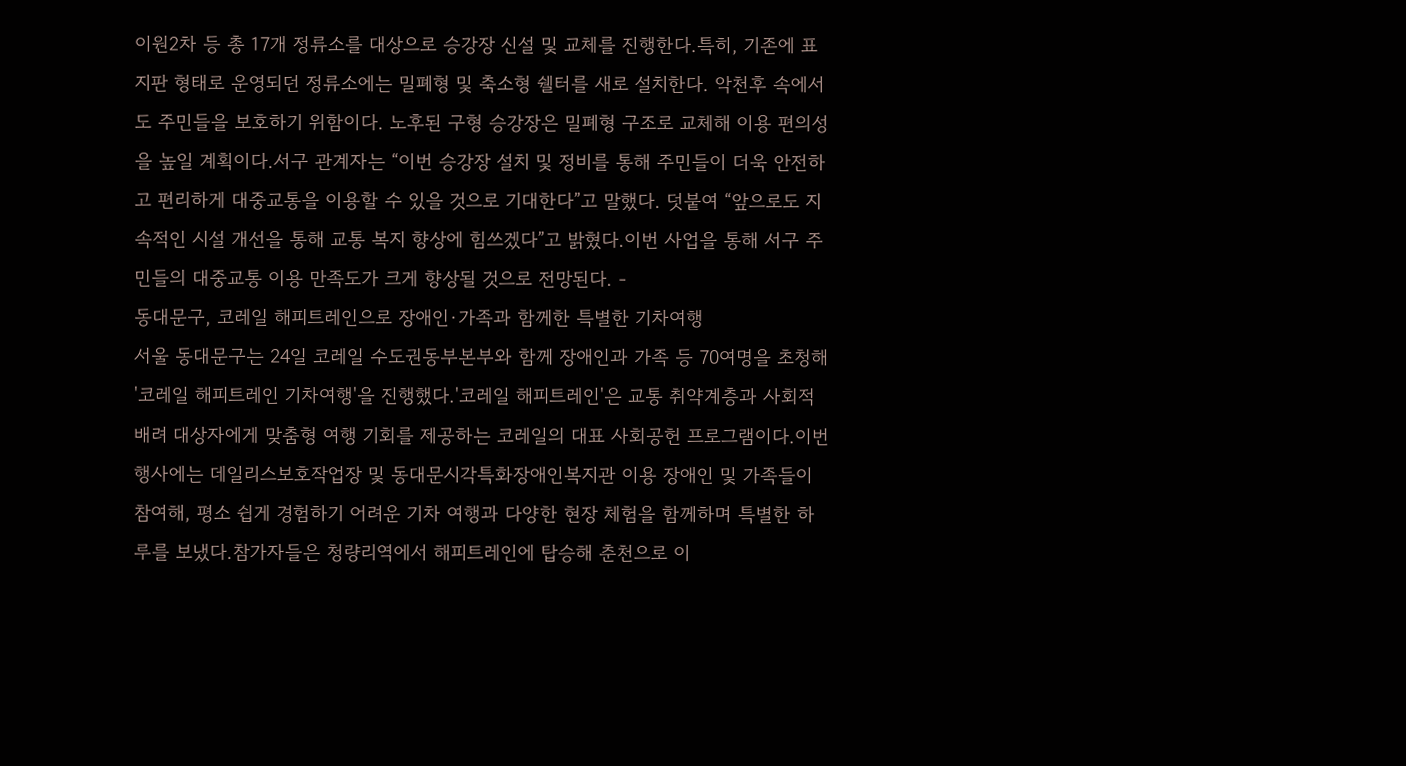이원2차 등 총 17개 정류소를 대상으로 승강장 신설 및 교체를 진행한다.특히, 기존에 표지판 형태로 운영되던 정류소에는 밀폐형 및 축소형 쉘터를 새로 설치한다. 악천후 속에서도 주민들을 보호하기 위함이다. 노후된 구형 승강장은 밀폐형 구조로 교체해 이용 편의성을 높일 계획이다.서구 관계자는 “이번 승강장 설치 및 정비를 통해 주민들이 더욱 안전하고 편리하게 대중교통을 이용할 수 있을 것으로 기대한다”고 말했다. 덧붙여 “앞으로도 지속적인 시설 개선을 통해 교통 복지 향상에 힘쓰겠다”고 밝혔다.이번 사업을 통해 서구 주민들의 대중교통 이용 만족도가 크게 향상될 것으로 전망된다. -
동대문구, 코레일 해피트레인으로 장애인·가족과 함께한 특별한 기차여행
서울 동대문구는 24일 코레일 수도권동부본부와 함께 장애인과 가족 등 70여명을 초청해 '코레일 해피트레인 기차여행'을 진행했다.'코레일 해피트레인'은 교통 취약계층과 사회적 배려 대상자에게 맞춤형 여행 기회를 제공하는 코레일의 대표 사회공헌 프로그램이다.이번 행사에는 데일리스보호작업장 및 동대문시각특화장애인복지관 이용 장애인 및 가족들이 참여해, 평소 쉽게 경험하기 어려운 기차 여행과 다양한 현장 체험을 함께하며 특별한 하루를 보냈다.참가자들은 청량리역에서 해피트레인에 탑승해 춘천으로 이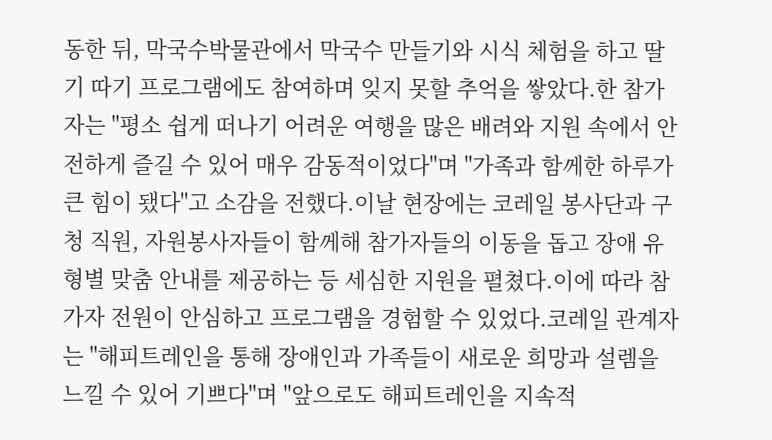동한 뒤, 막국수박물관에서 막국수 만들기와 시식 체험을 하고 딸기 따기 프로그램에도 참여하며 잊지 못할 추억을 쌓았다.한 참가자는 "평소 쉽게 떠나기 어려운 여행을 많은 배려와 지원 속에서 안전하게 즐길 수 있어 매우 감동적이었다"며 "가족과 함께한 하루가 큰 힘이 됐다"고 소감을 전했다.이날 현장에는 코레일 봉사단과 구청 직원, 자원봉사자들이 함께해 참가자들의 이동을 돕고 장애 유형별 맞춤 안내를 제공하는 등 세심한 지원을 펼쳤다.이에 따라 참가자 전원이 안심하고 프로그램을 경험할 수 있었다.코레일 관계자는 "해피트레인을 통해 장애인과 가족들이 새로운 희망과 설렘을 느낄 수 있어 기쁘다"며 "앞으로도 해피트레인을 지속적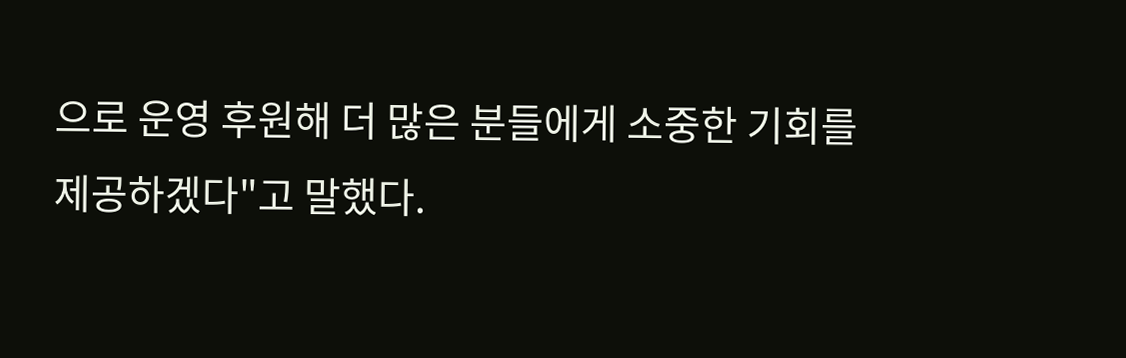으로 운영 후원해 더 많은 분들에게 소중한 기회를 제공하겠다"고 말했다.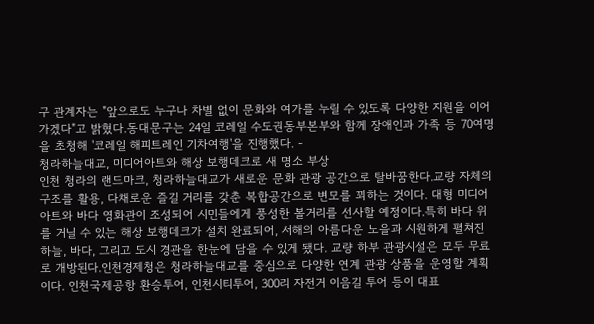구 관계자는 "앞으로도 누구나 차별 없이 문화와 여가를 누릴 수 있도록 다양한 지원을 이어가겠다"고 밝혔다.동대문구는 24일 코레일 수도권동부본부와 함께 장애인과 가족 등 70여명을 초청해 '코레일 해피트레인 기차여행'을 진행했다. -
청라하늘대교, 미디어아트와 해상 보행데크로 새 명소 부상
인천 청라의 랜드마크, 청라하늘대교가 새로운 문화 관광 공간으로 탈바꿈한다.교량 자체의 구조를 활용, 다채로운 즐길 거리를 갖춘 복합공간으로 변모를 꾀하는 것이다. 대형 미디어아트와 바다 영화관이 조성되어 시민들에게 풍성한 볼거리를 선사할 예정이다.특히 바다 위를 거닐 수 있는 해상 보행데크가 설치 완료되어, 서해의 아름다운 노을과 시원하게 펼쳐진 하늘, 바다, 그리고 도시 경관을 한눈에 담을 수 있게 됐다. 교량 하부 관광시설은 모두 무료로 개방된다.인천경제청은 청라하늘대교를 중심으로 다양한 연계 관광 상품을 운영할 계획이다. 인천국제공항 환승투어, 인천시티투어, 300리 자전거 이음길 투어 등이 대표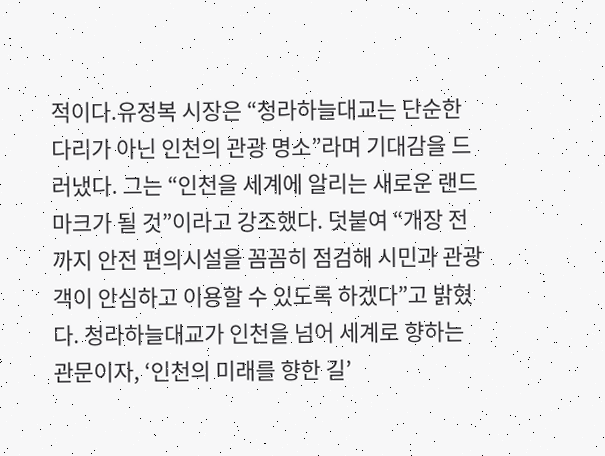적이다.유정복 시장은 “청라하늘대교는 단순한 다리가 아닌 인천의 관광 명소”라며 기대감을 드러냈다. 그는 “인천을 세계에 알리는 새로운 랜드마크가 될 것”이라고 강조했다. 덧붙여 “개장 전까지 안전 편의시설을 꼼꼼히 점검해 시민과 관광객이 안심하고 이용할 수 있도록 하겠다”고 밝혔다. 청라하늘대교가 인천을 넘어 세계로 향하는 관문이자, ‘인천의 미래를 향한 길’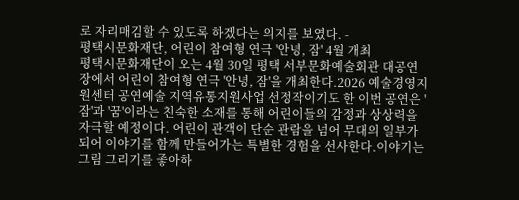로 자리매김할 수 있도록 하겠다는 의지를 보였다. -
평택시문화재단, 어린이 참여형 연극 '안녕, 잠' 4월 개최
평택시문화재단이 오는 4월 30일 평택 서부문화예술회관 대공연장에서 어린이 참여형 연극 '안녕, 잠'을 개최한다.2026 예술경영지원센터 공연예술 지역유통지원사업 선정작이기도 한 이번 공연은 '잠'과 '꿈'이라는 친숙한 소재를 통해 어린이들의 감정과 상상력을 자극할 예정이다. 어린이 관객이 단순 관람을 넘어 무대의 일부가 되어 이야기를 함께 만들어가는 특별한 경험을 선사한다.이야기는 그림 그리기를 좋아하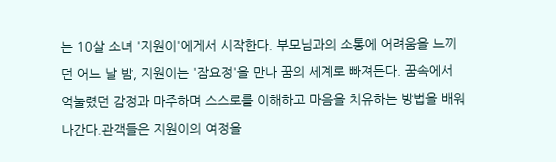는 10살 소녀 '지원이'에게서 시작한다. 부모님과의 소통에 어려움을 느끼던 어느 날 밤, 지원이는 '잠요정'을 만나 꿈의 세계로 빠져든다. 꿈속에서 억눌렸던 감정과 마주하며 스스로를 이해하고 마음을 치유하는 방법을 배워나간다.관객들은 지원이의 여정을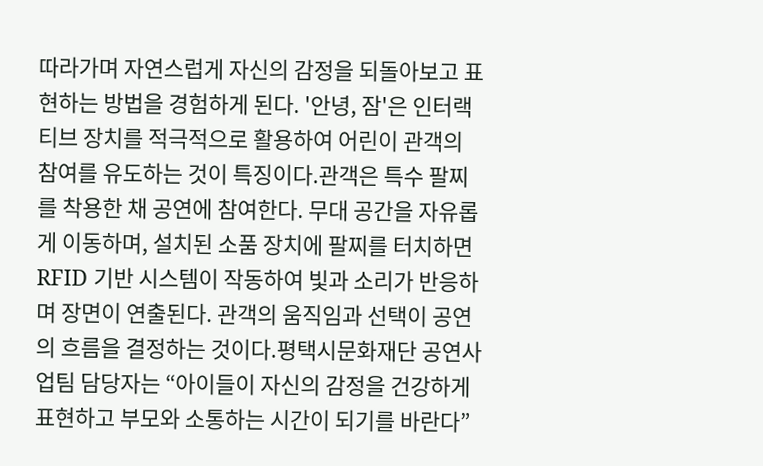따라가며 자연스럽게 자신의 감정을 되돌아보고 표현하는 방법을 경험하게 된다. '안녕, 잠'은 인터랙티브 장치를 적극적으로 활용하여 어린이 관객의 참여를 유도하는 것이 특징이다.관객은 특수 팔찌를 착용한 채 공연에 참여한다. 무대 공간을 자유롭게 이동하며, 설치된 소품 장치에 팔찌를 터치하면 RFID 기반 시스템이 작동하여 빛과 소리가 반응하며 장면이 연출된다. 관객의 움직임과 선택이 공연의 흐름을 결정하는 것이다.평택시문화재단 공연사업팀 담당자는 “아이들이 자신의 감정을 건강하게 표현하고 부모와 소통하는 시간이 되기를 바란다”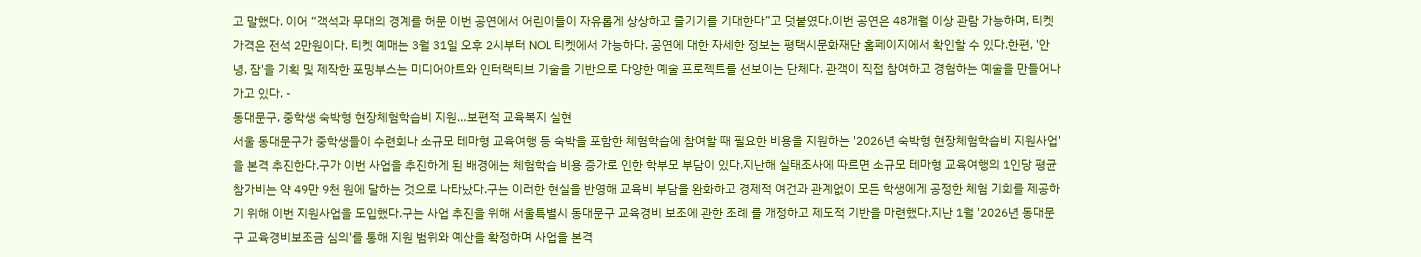고 말했다. 이어 “객석과 무대의 경계를 허문 이번 공연에서 어린이들이 자유롭게 상상하고 즐기기를 기대한다”고 덧붙였다.이번 공연은 48개월 이상 관람 가능하며, 티켓 가격은 전석 2만원이다. 티켓 예매는 3월 31일 오후 2시부터 NOL 티켓에서 가능하다. 공연에 대한 자세한 정보는 평택시문화재단 홈페이지에서 확인할 수 있다.한편, '안녕, 잠'을 기획 및 제작한 포밍부스는 미디어아트와 인터랙티브 기술을 기반으로 다양한 예술 프로젝트를 선보이는 단체다. 관객이 직접 참여하고 경험하는 예술을 만들어나가고 있다. -
동대문구, 중학생 숙박형 현장체험학습비 지원…보편적 교육복지 실현
서울 동대문구가 중학생들이 수련회나 소규모 테마형 교육여행 등 숙박을 포함한 체험학습에 참여할 때 필요한 비용을 지원하는 '2026년 숙박형 현장체험학습비 지원사업'을 본격 추진한다.구가 이번 사업을 추진하게 된 배경에는 체험학습 비용 증가로 인한 학부모 부담이 있다.지난해 실태조사에 따르면 소규모 테마형 교육여행의 1인당 평균 참가비는 약 49만 9천 원에 달하는 것으로 나타났다.구는 이러한 현실을 반영해 교육비 부담을 완화하고 경제적 여건과 관계없이 모든 학생에게 공정한 체험 기회를 제공하기 위해 이번 지원사업을 도입했다.구는 사업 추진을 위해 서울특별시 동대문구 교육경비 보조에 관한 조례 를 개정하고 제도적 기반을 마련했다.지난 1월 '2026년 동대문구 교육경비보조금 심의'를 통해 지원 범위와 예산을 확정하며 사업을 본격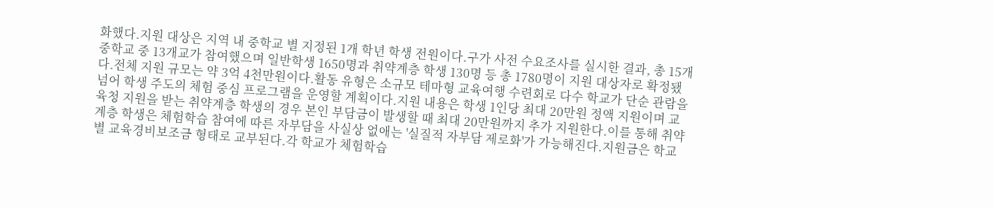화했다.지원 대상은 지역 내 중학교 별 지정된 1개 학년 학생 전원이다.구가 사전 수요조사를 실시한 결과, 총 15개 중학교 중 13개교가 참여했으며 일반학생 1650명과 취약계층 학생 130명 등 총 1780명이 지원 대상자로 확정됐다.전체 지원 규모는 약 3억 4천만원이다.활동 유형은 소규모 테마형 교육여행 수련회로 다수 학교가 단순 관람을 넘어 학생 주도의 체험 중심 프로그램을 운영할 계획이다.지원 내용은 학생 1인당 최대 20만원 정액 지원이며 교육청 지원을 받는 취약계층 학생의 경우 본인 부담금이 발생할 때 최대 20만원까지 추가 지원한다.이를 통해 취약계층 학생은 체험학습 참여에 따른 자부담을 사실상 없애는 '실질적 자부담 제로화'가 가능해진다.지원금은 학교별 교육경비보조금 형태로 교부된다.각 학교가 체험학습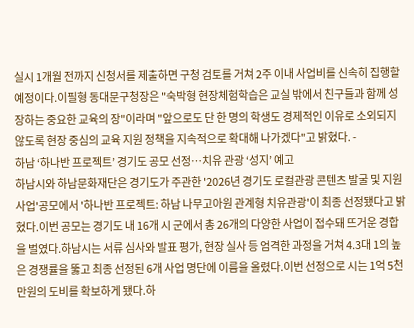실시 1개월 전까지 신청서를 제출하면 구청 검토를 거쳐 2주 이내 사업비를 신속히 집행할 예정이다.이필형 동대문구청장은 "숙박형 현장체험학습은 교실 밖에서 친구들과 함께 성장하는 중요한 교육의 장"이라며 "앞으로도 단 한 명의 학생도 경제적인 이유로 소외되지 않도록 현장 중심의 교육 지원 정책을 지속적으로 확대해 나가겠다"고 밝혔다. -
하남 ‘하나반 프로젝트’ 경기도 공모 선정…치유 관광 ‘성지’ 예고
하남시와 하남문화재단은 경기도가 주관한 '2026년 경기도 로컬관광 콘텐츠 발굴 및 지원사업'공모에서 '하나반 프로젝트: 하남 나무고아원 관계형 치유관광'이 최종 선정됐다고 밝혔다.이번 공모는 경기도 내 16개 시 군에서 총 26개의 다양한 사업이 접수돼 뜨거운 경합을 벌였다.하남시는 서류 심사와 발표 평가, 현장 실사 등 엄격한 과정을 거쳐 4.3대 1의 높은 경쟁률을 뚫고 최종 선정된 6개 사업 명단에 이름을 올렸다.이번 선정으로 시는 1억 5천만원의 도비를 확보하게 됐다.하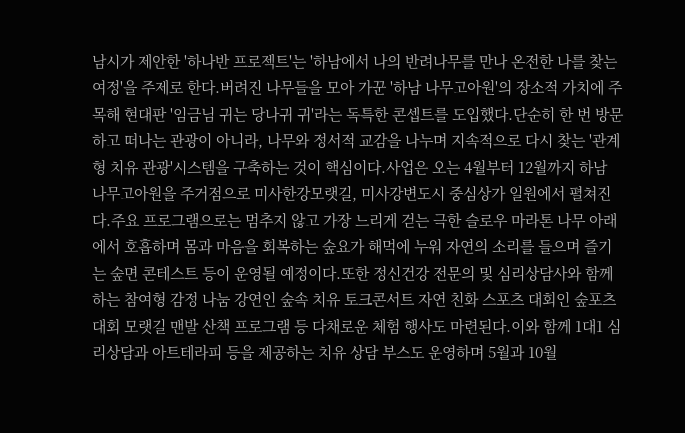남시가 제안한 '하나반 프로젝트'는 '하남에서 나의 반려나무를 만나 온전한 나를 찾는 여정'을 주제로 한다.버려진 나무들을 모아 가꾼 '하남 나무고아원'의 장소적 가치에 주목해 현대판 '임금님 귀는 당나귀 귀'라는 독특한 콘셉트를 도입했다.단순히 한 번 방문하고 떠나는 관광이 아니라, 나무와 정서적 교감을 나누며 지속적으로 다시 찾는 '관계형 치유 관광'시스템을 구축하는 것이 핵심이다.사업은 오는 4월부터 12월까지 하남 나무고아원을 주거점으로 미사한강모랫길, 미사강변도시 중심상가 일원에서 펼쳐진다.주요 프로그램으로는 멈추지 않고 가장 느리게 걷는 극한 슬로우 마라톤 나무 아래에서 호흡하며 몸과 마음을 회복하는 숲요가 해먹에 누워 자연의 소리를 들으며 즐기는 숲면 콘테스트 등이 운영될 예정이다.또한 정신건강 전문의 및 심리상담사와 함께하는 참여형 감정 나눔 강연인 숲속 치유 토크콘서트 자연 친화 스포츠 대회인 숲포츠 대회 모랫길 맨발 산책 프로그램 등 다채로운 체험 행사도 마련된다.이와 함께 1대1 심리상담과 아트테라피 등을 제공하는 치유 상담 부스도 운영하며 5월과 10월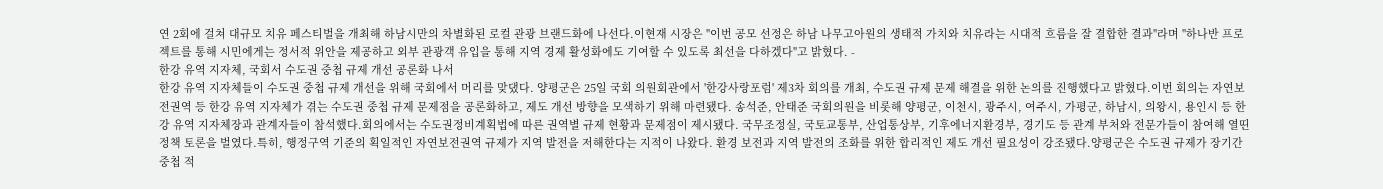연 2회에 걸쳐 대규모 치유 페스티벌을 개최해 하남시만의 차별화된 로컬 관광 브랜드화에 나선다.이현재 시장은 "이번 공모 선정은 하남 나무고아원의 생태적 가치와 치유라는 시대적 흐름을 잘 결합한 결과"라며 "하나반 프로젝트를 통해 시민에게는 정서적 위안을 제공하고 외부 관광객 유입을 통해 지역 경제 활성화에도 기여할 수 있도록 최선을 다하겠다"고 밝혔다. -
한강 유역 지자체, 국회서 수도권 중첩 규제 개선 공론화 나서
한강 유역 지자체들이 수도권 중첩 규제 개선을 위해 국회에서 머리를 맞댔다. 양평군은 25일 국회 의원회관에서 '한강사랑포럼' 제3차 회의를 개최, 수도권 규제 문제 해결을 위한 논의를 진행했다고 밝혔다.이번 회의는 자연보전권역 등 한강 유역 지자체가 겪는 수도권 중첩 규제 문제점을 공론화하고, 제도 개선 방향을 모색하기 위해 마련됐다. 송석준, 안태준 국회의원을 비롯해 양평군, 이천시, 광주시, 여주시, 가평군, 하남시, 의왕시, 용인시 등 한강 유역 지자체장과 관계자들이 참석했다.회의에서는 수도권정비계획법에 따른 권역별 규제 현황과 문제점이 제시됐다. 국무조정실, 국토교통부, 산업통상부, 기후에너지환경부, 경기도 등 관계 부처와 전문가들이 참여해 열띤 정책 토론을 벌였다.특히, 행정구역 기준의 획일적인 자연보전권역 규제가 지역 발전을 저해한다는 지적이 나왔다. 환경 보전과 지역 발전의 조화를 위한 합리적인 제도 개선 필요성이 강조됐다.양평군은 수도권 규제가 장기간 중첩 적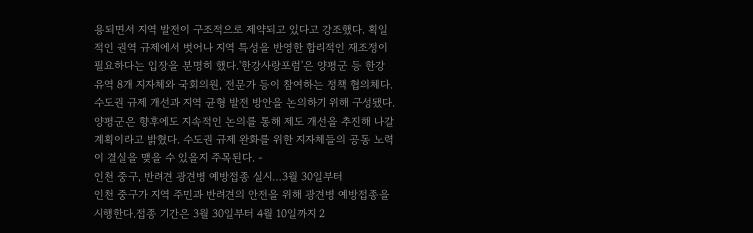용되면서 지역 발전이 구조적으로 제약되고 있다고 강조했다. 획일적인 권역 규제에서 벗어나 지역 특성을 반영한 합리적인 재조정이 필요하다는 입장을 분명히 했다.'한강사랑포럼'은 양평군 등 한강 유역 8개 지자체와 국회의원, 전문가 등이 참여하는 정책 협의체다. 수도권 규제 개선과 지역 균형 발전 방안을 논의하기 위해 구성됐다.양평군은 향후에도 지속적인 논의를 통해 제도 개선을 추진해 나갈 계획이라고 밝혔다. 수도권 규제 완화를 위한 지자체들의 공동 노력이 결실을 맺을 수 있을지 주목된다. -
인천 중구, 반려견 광견병 예방접종 실시…3월 30일부터
인천 중구가 지역 주민과 반려견의 안전을 위해 광견병 예방접종을 시행한다.접종 기간은 3월 30일부터 4월 10일까지 2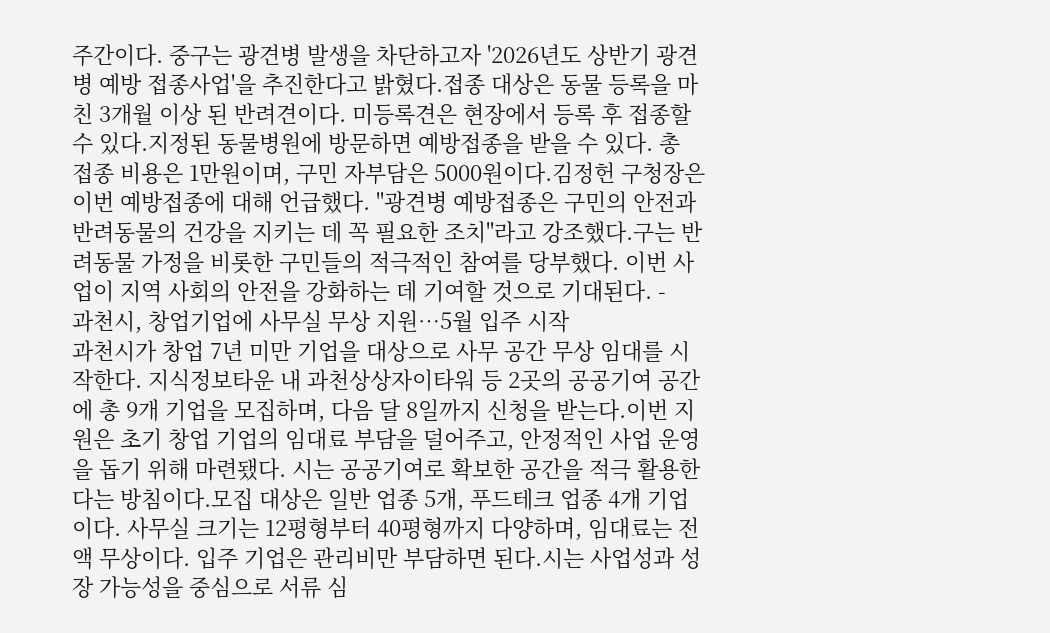주간이다. 중구는 광견병 발생을 차단하고자 '2026년도 상반기 광견병 예방 접종사업'을 추진한다고 밝혔다.접종 대상은 동물 등록을 마친 3개월 이상 된 반려견이다. 미등록견은 현장에서 등록 후 접종할 수 있다.지정된 동물병원에 방문하면 예방접종을 받을 수 있다. 총 접종 비용은 1만원이며, 구민 자부담은 5000원이다.김정헌 구청장은 이번 예방접종에 대해 언급했다. "광견병 예방접종은 구민의 안전과 반려동물의 건강을 지키는 데 꼭 필요한 조치"라고 강조했다.구는 반려동물 가정을 비롯한 구민들의 적극적인 참여를 당부했다. 이번 사업이 지역 사회의 안전을 강화하는 데 기여할 것으로 기대된다. -
과천시, 창업기업에 사무실 무상 지원…5월 입주 시작
과천시가 창업 7년 미만 기업을 대상으로 사무 공간 무상 임대를 시작한다. 지식정보타운 내 과천상상자이타워 등 2곳의 공공기여 공간에 총 9개 기업을 모집하며, 다음 달 8일까지 신청을 받는다.이번 지원은 초기 창업 기업의 임대료 부담을 덜어주고, 안정적인 사업 운영을 돕기 위해 마련됐다. 시는 공공기여로 확보한 공간을 적극 활용한다는 방침이다.모집 대상은 일반 업종 5개, 푸드테크 업종 4개 기업이다. 사무실 크기는 12평형부터 40평형까지 다양하며, 임대료는 전액 무상이다. 입주 기업은 관리비만 부담하면 된다.시는 사업성과 성장 가능성을 중심으로 서류 심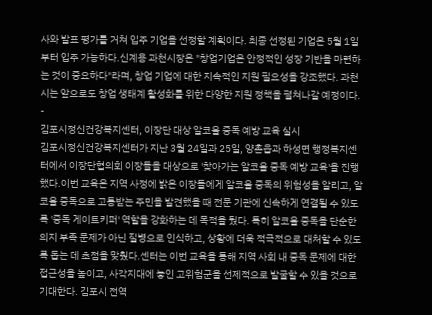사와 발표 평가를 거쳐 입주 기업을 선정할 계획이다. 최종 선정된 기업은 5월 1일부터 입주 가능하다.신계용 과천시장은 "창업기업은 안정적인 성장 기반을 마련하는 것이 중요하다"라며, 창업 기업에 대한 지속적인 지원 필요성을 강조했다. 과천시는 앞으로도 창업 생태계 활성화를 위한 다양한 지원 정책을 펼쳐나갈 예정이다. -
김포시정신건강복지센터, 이장단 대상 알코올 중독 예방 교육 실시
김포시정신건강복지센터가 지난 3월 24일과 25일, 양촌읍과 하성면 행정복지센터에서 이장단협의회 이장들을 대상으로 '찾아가는 알코올 중독 예방 교육'을 진행했다.이번 교육은 지역 사정에 밝은 이장들에게 알코올 중독의 위험성을 알리고, 알코올 중독으로 고통받는 주민을 발견했을 때 전문 기관에 신속하게 연결될 수 있도록 '중독 게이트키퍼' 역할을 강화하는 데 목적을 뒀다. 특히 알코올 중독을 단순한 의지 부족 문제가 아닌 질병으로 인식하고, 상황에 더욱 적극적으로 대처할 수 있도록 돕는 데 초점을 맞췄다.센터는 이번 교육을 통해 지역 사회 내 중독 문제에 대한 접근성을 높이고, 사각지대에 놓인 고위험군을 선제적으로 발굴할 수 있을 것으로 기대한다. 김포시 전역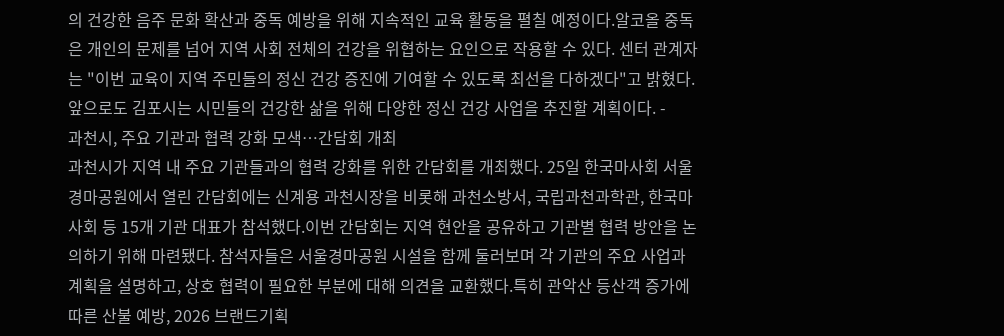의 건강한 음주 문화 확산과 중독 예방을 위해 지속적인 교육 활동을 펼칠 예정이다.알코올 중독은 개인의 문제를 넘어 지역 사회 전체의 건강을 위협하는 요인으로 작용할 수 있다. 센터 관계자는 "이번 교육이 지역 주민들의 정신 건강 증진에 기여할 수 있도록 최선을 다하겠다"고 밝혔다. 앞으로도 김포시는 시민들의 건강한 삶을 위해 다양한 정신 건강 사업을 추진할 계획이다. -
과천시, 주요 기관과 협력 강화 모색…간담회 개최
과천시가 지역 내 주요 기관들과의 협력 강화를 위한 간담회를 개최했다. 25일 한국마사회 서울경마공원에서 열린 간담회에는 신계용 과천시장을 비롯해 과천소방서, 국립과천과학관, 한국마사회 등 15개 기관 대표가 참석했다.이번 간담회는 지역 현안을 공유하고 기관별 협력 방안을 논의하기 위해 마련됐다. 참석자들은 서울경마공원 시설을 함께 둘러보며 각 기관의 주요 사업과 계획을 설명하고, 상호 협력이 필요한 부분에 대해 의견을 교환했다.특히 관악산 등산객 증가에 따른 산불 예방, 2026 브랜드기획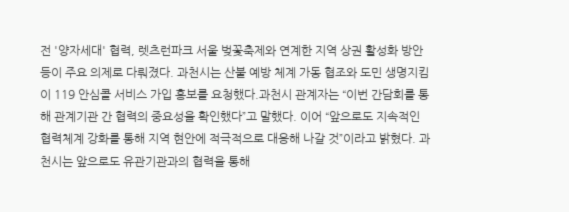전 '양자세대' 협력, 렛츠런파크 서울 벚꽃축제와 연계한 지역 상권 활성화 방안 등이 주요 의제로 다뤄졌다. 과천시는 산불 예방 체계 가동 협조와 도민 생명지킴이 119 안심콜 서비스 가입 홍보를 요청했다.과천시 관계자는 “이번 간담회를 통해 관계기관 간 협력의 중요성을 확인했다”고 말했다. 이어 “앞으로도 지속적인 협력체계 강화를 통해 지역 현안에 적극적으로 대응해 나갈 것”이라고 밝혔다. 과천시는 앞으로도 유관기관과의 협력을 통해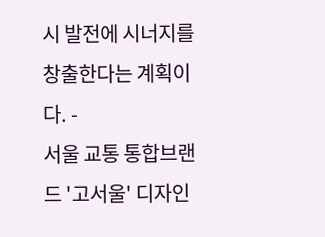시 발전에 시너지를 창출한다는 계획이다. -
서울 교통 통합브랜드 '고서울' 디자인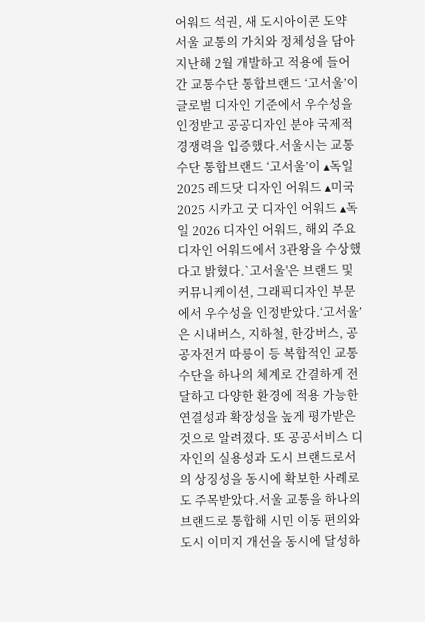어워드 석권, 새 도시아이콘 도약
서울 교통의 가치와 정체성을 담아 지난해 2월 개발하고 적용에 들어간 교통수단 통합브랜드 ‘고서울’이 글로벌 디자인 기준에서 우수성을 인정받고 공공디자인 분야 국제적 경쟁력을 입증했다.서울시는 교통수단 통합브랜드 ‘고서울’이 ▴독일 2025 레드닷 디자인 어워드 ▴미국 2025 시카고 굿 디자인 어워드 ▴독일 2026 디자인 어워드, 해외 주요 디자인 어워드에서 3관왕을 수상했다고 밝혔다.`고서울'은 브랜드 및 커뮤니케이션, 그래픽디자인 부문에서 우수성을 인정받았다.‘고서울’은 시내버스, 지하철, 한강버스, 공공자전거 따릉이 등 복합적인 교통수단을 하나의 체계로 간결하게 전달하고 다양한 환경에 적용 가능한 연결성과 확장성을 높게 평가받은 것으로 알려졌다. 또 공공서비스 디자인의 실용성과 도시 브랜드로서의 상징성을 동시에 확보한 사례로도 주목받았다.서울 교통을 하나의 브랜드로 통합해 시민 이동 편의와 도시 이미지 개선을 동시에 달성하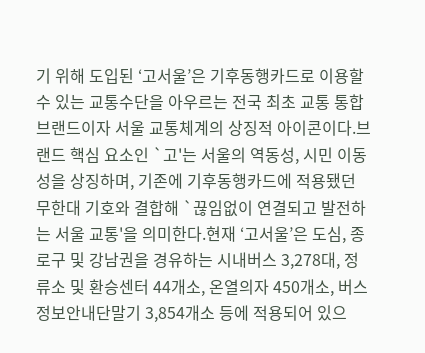기 위해 도입된 ‘고서울’은 기후동행카드로 이용할 수 있는 교통수단을 아우르는 전국 최초 교통 통합브랜드이자 서울 교통체계의 상징적 아이콘이다.브랜드 핵심 요소인 `고'는 서울의 역동성, 시민 이동성을 상징하며, 기존에 기후동행카드에 적용됐던 무한대 기호와 결합해 `끊임없이 연결되고 발전하는 서울 교통'을 의미한다.현재 ‘고서울’은 도심, 종로구 및 강남권을 경유하는 시내버스 3,278대, 정류소 및 환승센터 44개소, 온열의자 450개소, 버스정보안내단말기 3,854개소 등에 적용되어 있으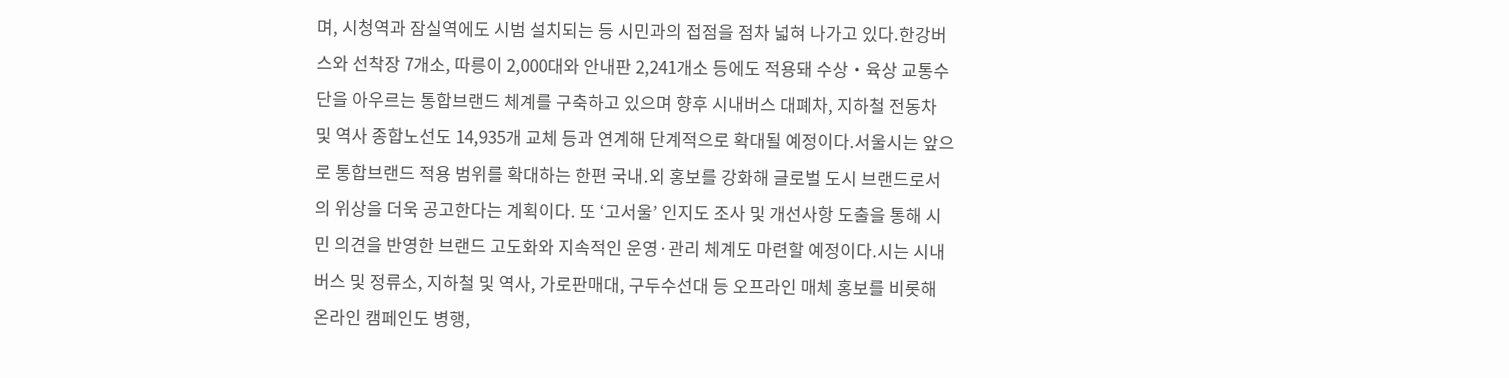며, 시청역과 잠실역에도 시범 설치되는 등 시민과의 접점을 점차 넓혀 나가고 있다.한강버스와 선착장 7개소, 따릉이 2,000대와 안내판 2,241개소 등에도 적용돼 수상‧육상 교통수단을 아우르는 통합브랜드 체계를 구축하고 있으며 향후 시내버스 대폐차, 지하철 전동차 및 역사 종합노선도 14,935개 교체 등과 연계해 단계적으로 확대될 예정이다.서울시는 앞으로 통합브랜드 적용 범위를 확대하는 한편 국내․외 홍보를 강화해 글로벌 도시 브랜드로서의 위상을 더욱 공고한다는 계획이다. 또 ‘고서울’ 인지도 조사 및 개선사항 도출을 통해 시민 의견을 반영한 브랜드 고도화와 지속적인 운영·관리 체계도 마련할 예정이다.시는 시내버스 및 정류소, 지하철 및 역사, 가로판매대, 구두수선대 등 오프라인 매체 홍보를 비롯해 온라인 캠페인도 병행,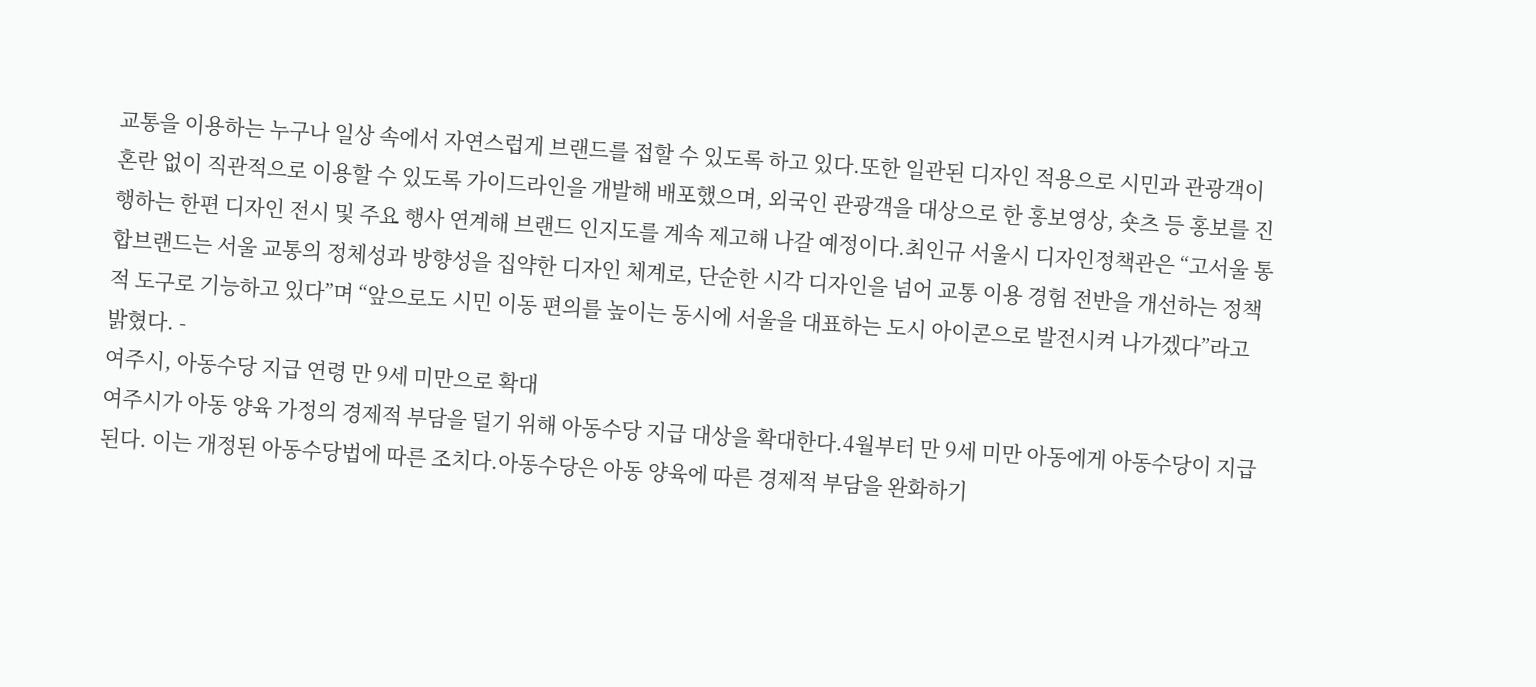교통을 이용하는 누구나 일상 속에서 자연스럽게 브랜드를 접할 수 있도록 하고 있다.또한 일관된 디자인 적용으로 시민과 관광객이 혼란 없이 직관적으로 이용할 수 있도록 가이드라인을 개발해 배포했으며, 외국인 관광객을 대상으로 한 홍보영상, 숏츠 등 홍보를 진행하는 한편 디자인 전시 및 주요 행사 연계해 브랜드 인지도를 계속 제고해 나갈 예정이다.최인규 서울시 디자인정책관은 “고서울 통합브랜드는 서울 교통의 정체성과 방향성을 집약한 디자인 체계로, 단순한 시각 디자인을 넘어 교통 이용 경험 전반을 개선하는 정책적 도구로 기능하고 있다”며 “앞으로도 시민 이동 편의를 높이는 동시에 서울을 대표하는 도시 아이콘으로 발전시켜 나가겠다”라고 밝혔다. -
여주시, 아동수당 지급 연령 만 9세 미만으로 확대
여주시가 아동 양육 가정의 경제적 부담을 덜기 위해 아동수당 지급 대상을 확대한다.4월부터 만 9세 미만 아동에게 아동수당이 지급된다. 이는 개정된 아동수당법에 따른 조치다.아동수당은 아동 양육에 따른 경제적 부담을 완화하기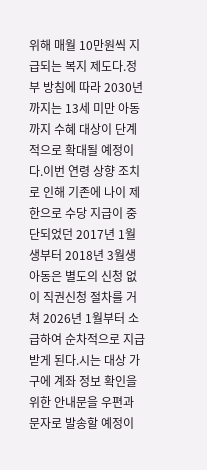위해 매월 10만원씩 지급되는 복지 제도다.정부 방침에 따라 2030년까지는 13세 미만 아동까지 수혜 대상이 단계적으로 확대될 예정이다.이번 연령 상향 조치로 인해 기존에 나이 제한으로 수당 지급이 중단되었던 2017년 1월생부터 2018년 3월생 아동은 별도의 신청 없이 직권신청 절차를 거쳐 2026년 1월부터 소급하여 순차적으로 지급받게 된다.시는 대상 가구에 계좌 정보 확인을 위한 안내문을 우편과 문자로 발송할 예정이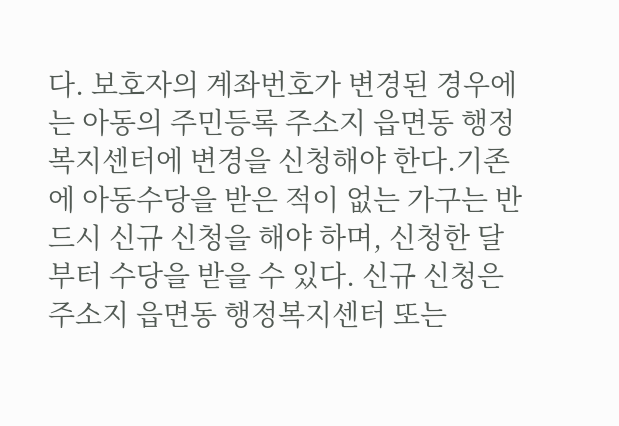다. 보호자의 계좌번호가 변경된 경우에는 아동의 주민등록 주소지 읍면동 행정복지센터에 변경을 신청해야 한다.기존에 아동수당을 받은 적이 없는 가구는 반드시 신규 신청을 해야 하며, 신청한 달부터 수당을 받을 수 있다. 신규 신청은 주소지 읍면동 행정복지센터 또는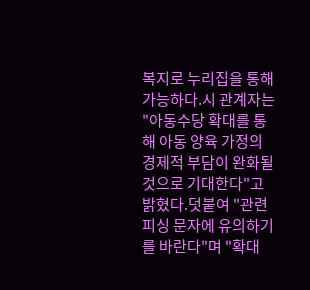복지로 누리집을 통해 가능하다.시 관계자는 "아동수당 확대를 통해 아동 양육 가정의 경제적 부담이 완화될 것으로 기대한다"고 밝혔다.덧붙여 "관련 피싱 문자에 유의하기를 바란다"며 "확대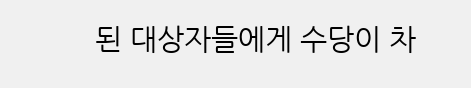된 대상자들에게 수당이 차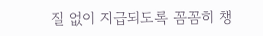질 없이 지급되도록 꼼꼼히 챙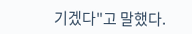기겠다"고 말했다.